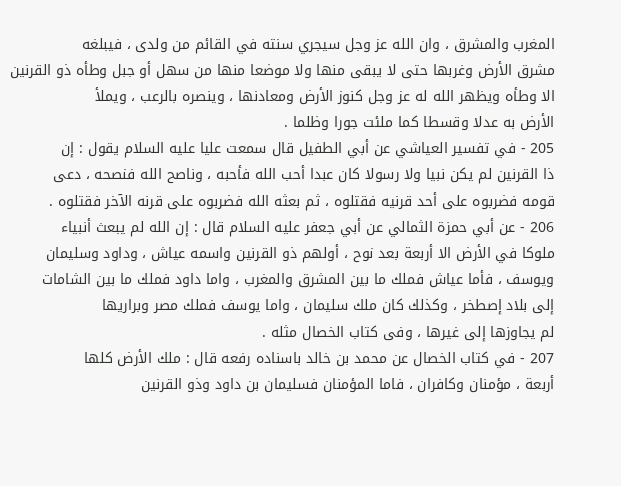المغرب والمشرق ، وان الله عز وجل سيجري سنته في القائم من ولدى ، فيبلغه
مشرق الأرض وغربها حتى لا يبقى منها ولا موضعا منها من سهل أو جبل وطأه ذو القرنين
الا وطأه ويظهر الله له عز وجل كنوز الأرض ومعادنها ، وينصره بالرعب ، ويملأ
الأرض به عدلا وقسطا كما ملئت جورا وظلما .
205 - في تفسير العياشي عن أبي الطفيل قال سمعت عليا عليه السلام يقول : إن
ذا القرنين لم يكن نبيا ولا رسولا كان عبدا أحب الله فأحبه ، وناصح الله فنصحه ، دعى
قومه فضربوه على أحد قرنيه فقتلوه ، ثم بعثه الله فضربوه على قرنه الآخر فقتلوه .
206 - عن أبي حمزة الثمالي عن أبي جعفر عليه السلام قال : إن الله لم يبعث أنبياء
ملوكا في الأرض الا أربعة بعد نوح ، أولهم ذو القرنين واسمه عياش ، وداود وسليمان
ويوسف ، فأما عياش فملك ما بين المشرق والمغرب ، واما داود فملك ما بين الشامات
إلى بلاد إصطخر ، وكذلك كان ملك سليمان ، واما يوسف فملك مصر وبراريها
لم يجاوزها إلى غيرها ، وفى كتاب الخصال مثله .
207 - في كتاب الخصال عن محمد بن خالد باسناده رفعه قال : ملك الأرض كلها
أربعة ، مؤمنان وكافران ، فاما المؤمنان فسليمان بن داود وذو القرنين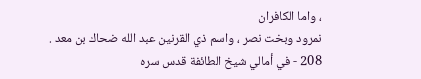، واما الكافران
نمرود وبخت نصر ، واسم ذي القرنين عبد الله ضحاك بن معد .
208 - في أمالي شيخ الطائفة قدس سره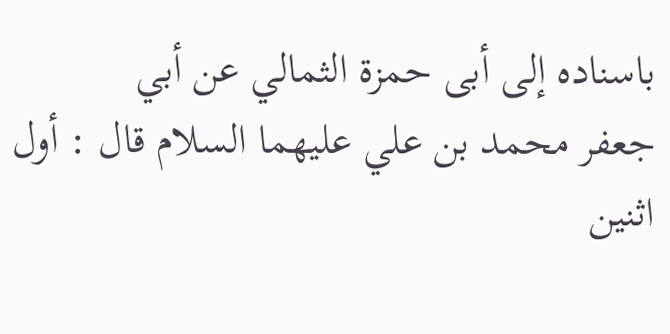باسناده إلى أبى حمزة الثمالي عن أبي
جعفر محمد بن علي عليهما السلام قال : أول اثنين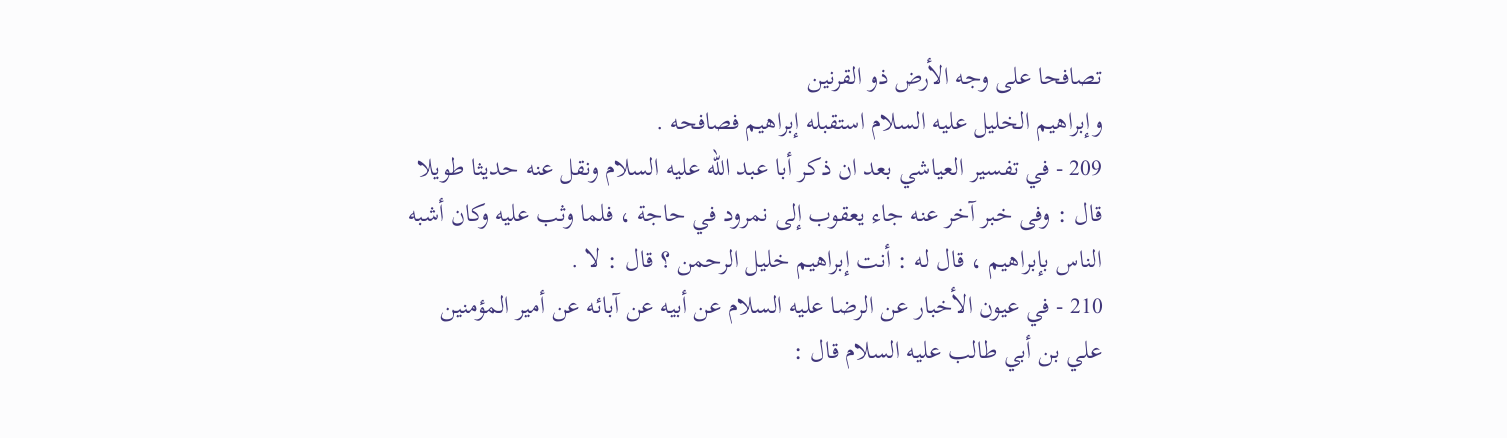تصافحا على وجه الأرض ذو القرنين
وإبراهيم الخليل عليه السلام استقبله إبراهيم فصافحه .
209 - في تفسير العياشي بعد ان ذكر أبا عبد الله عليه السلام ونقل عنه حديثا طويلا
قال : وفى خبر آخر عنه جاء يعقوب إلى نمرود في حاجة ، فلما وثب عليه وكان أشبه
الناس بإبراهيم ، قال له : أنت إبراهيم خليل الرحمن ؟ قال : لا .
210 - في عيون الأخبار عن الرضا عليه السلام عن أبيه عن آبائه عن أمير المؤمنين
علي بن أبي طالب عليه السلام قال :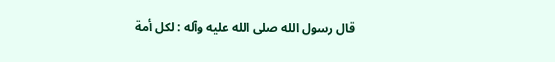قال رسول الله صلى الله عليه وآله : لكل أمة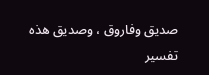صديق وفاروق ، وصديق هذه
تفسير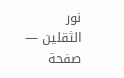نور الثقلين — صفحة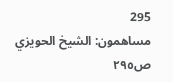295
مساهمون: الشيخ الحويزي
ص٢٩٥